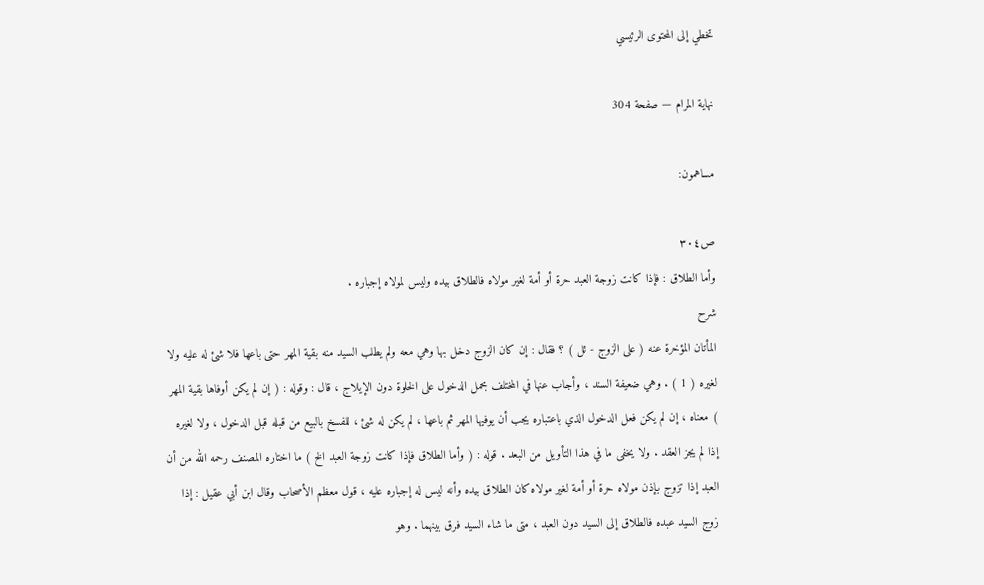تخطي إلى المحتوى الرئيسي

نهاية المرام — صفحة 304

مساهمون:

ص٣٠٤
وأما الطلاق : فإذا كانت زوجة العبد حرة أو أمة لغير مولاه فالطلاق بيده وليس لمولاه إجباره .
شرح
المأتان المؤخرة عنه ( على الزوج - ئل ) ؟ فقال : إن كان الزوج دخل بها وهي معه ولم يطلب السيد منه بقية المهر حتى باعها فلا شئ له عليه ولا لغيره ( 1 ) . وهي ضعيفة السند ، وأجاب عنها في المختلف بحمل الدخول على الخلوة دون الإيلاج ، قال : وقوله : ( إن لم يكن أوفاها بقية المهر ) معناه ، إن لم يكن فعل الدخول الذي باعتباره يجب أن يوفيها المهر ثم باعها ، لم يكن له شئ ، للفسخ بالبيع من قبله قبل الدخول ، ولا لغيره إذا لم يجز العقد . ولا يخفى ما في هذا التأويل من البعد . قوله : ( وأما الطلاق فإذا كانت زوجة العبد الخ ) ما اختاره المصنف رحمه الله من أن العبد إذا تزوج بإذن مولاه حرة أو أمة لغير مولاه كان الطلاق بيده وأنه ليس له إجباره عليه ، قول معظم الأصحاب وقال ابن أبي عقيل : إذا زوج السيد عبده فالطلاق إلى السيد دون العبد ، متى ما شاء السيد فرق بينهما . وهو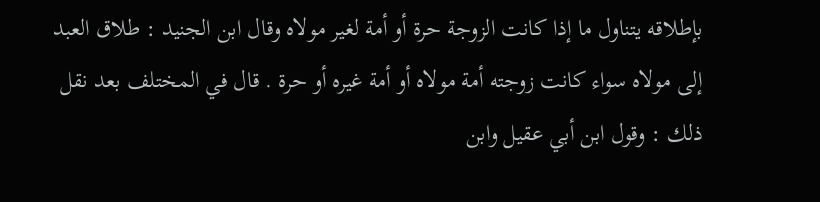بإطلاقه يتناول ما إذا كانت الزوجة حرة أو أمة لغير مولاه وقال ابن الجنيد : طلاق العبد إلى مولاه سواء كانت زوجته أمة مولاه أو أمة غيره أو حرة . قال في المختلف بعد نقل ذلك : وقول ابن أبي عقيل وابن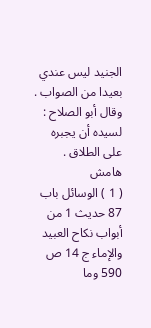الجنيد ليس عندي بعيدا من الصواب . وقال أبو الصلاح : لسيده أن يجبره على الطلاق .
هامش
( 1 ) الوسائل باب 87 حديث 1 من أبواب نكاح العبيد والإماء ج 14 ص 590 وما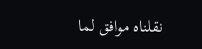نقلناه موافق لما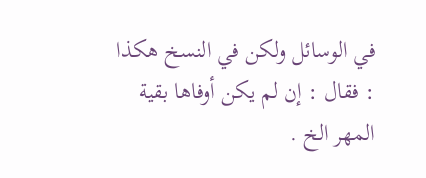في الوسائل ولكن في النسخ هكذا : فقال : إن لم يكن أوفاها بقية المهر الخ .